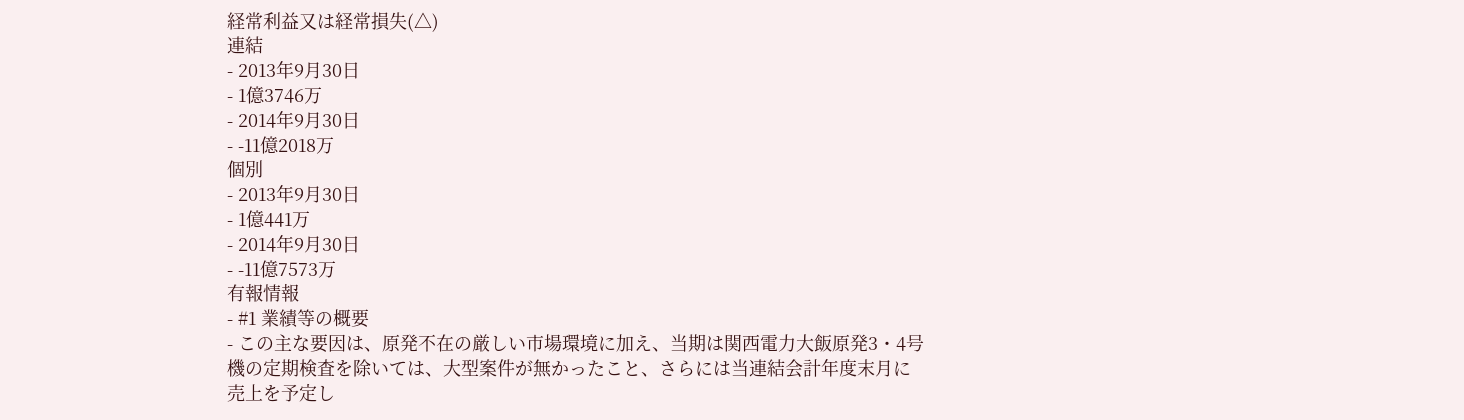経常利益又は経常損失(△)
連結
- 2013年9月30日
- 1億3746万
- 2014年9月30日
- -11億2018万
個別
- 2013年9月30日
- 1億441万
- 2014年9月30日
- -11億7573万
有報情報
- #1 業績等の概要
- この主な要因は、原発不在の厳しい市場環境に加え、当期は関西電力大飯原発3・4号機の定期検査を除いては、大型案件が無かったこと、さらには当連結会計年度末月に売上を予定し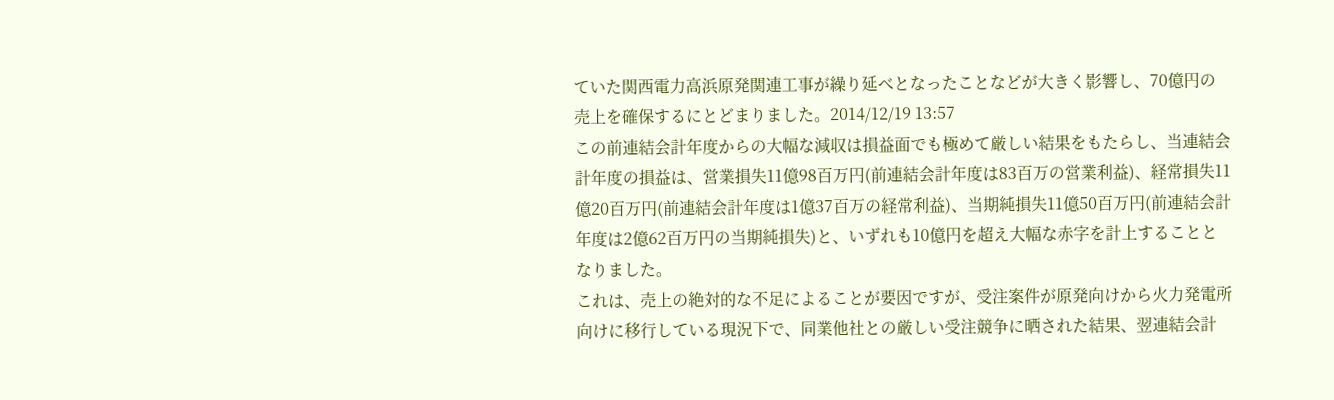ていた関西電力高浜原発関連工事が繰り延べとなったことなどが大きく影響し、70億円の売上を確保するにとどまりました。2014/12/19 13:57
この前連結会計年度からの大幅な減収は損益面でも極めて厳しい結果をもたらし、当連結会計年度の損益は、営業損失11億98百万円(前連結会計年度は83百万の営業利益)、経常損失11億20百万円(前連結会計年度は1億37百万の経常利益)、当期純損失11億50百万円(前連結会計年度は2億62百万円の当期純損失)と、いずれも10億円を超え大幅な赤字を計上することとなりました。
これは、売上の絶対的な不足によることが要因ですが、受注案件が原発向けから火力発電所向けに移行している現況下で、同業他社との厳しい受注競争に晒された結果、翌連結会計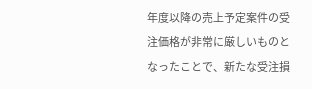年度以降の売上予定案件の受注価格が非常に厳しいものとなったことで、新たな受注損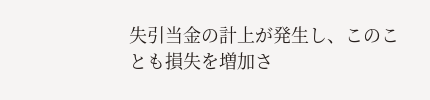失引当金の計上が発生し、このことも損失を増加さ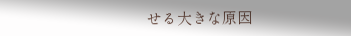せる大きな原因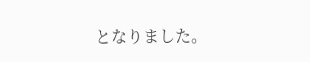となりました。